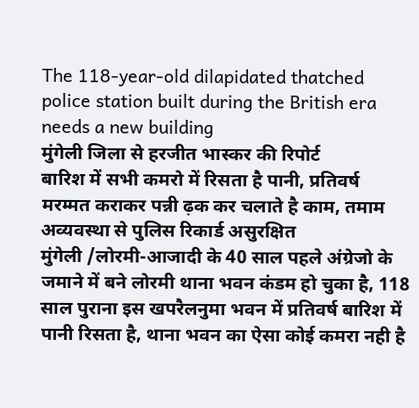The 118-year-old dilapidated thatched police station built during the British era needs a new building
मुंगेली जिला से हरजीत भास्कर की रिपोर्ट
बारिश में सभी कमरो में रिसता है पानी, प्रतिवर्ष मरम्मत कराकर पन्नी ढ़क कर चलाते है काम, तमाम अव्यवस्था से पुलिस रिकार्ड असुरक्षित
मुंगेली /लोरमी-आजादी के 40 साल पहले अंग्रेजो के जमाने में बने लोरमी थाना भवन कंडम हो चुका है, 118 साल पुराना इस खपरैलनुमा भवन में प्रतिवर्ष बारिश में पानी रिसता है, थाना भवन का ऐसा कोई कमरा नही है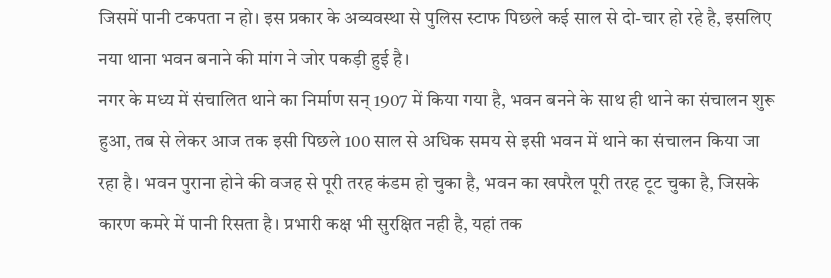जिसमें पानी टकपता न हो। इस प्रकार के अव्यवस्था से पुलिस स्टाफ पिछले कई साल से दो-चार हो रहे है, इसलिए नया थाना भवन बनाने की मांग ने जोर पकड़ी हुई है।
नगर के मध्य में संचालित थाने का निर्माण सन् 1907 में किया गया है, भवन बनने के साथ ही थाने का संचालन शुरू हुआ, तब से लेकर आज तक इसी पिछले 100 साल से अधिक समय से इसी भवन में थाने का संचालन किया जा रहा है। भवन पुराना होने की वजह से पूरी तरह कंडम हो चुका है, भवन का खपरैल पूरी तरह टूट चुका है, जिसके कारण कमरे में पानी रिसता है। प्रभारी कक्ष भी सुरक्षित नही है, यहां तक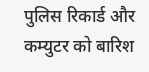पुलिस रिकार्ड और कम्युटर को बारिश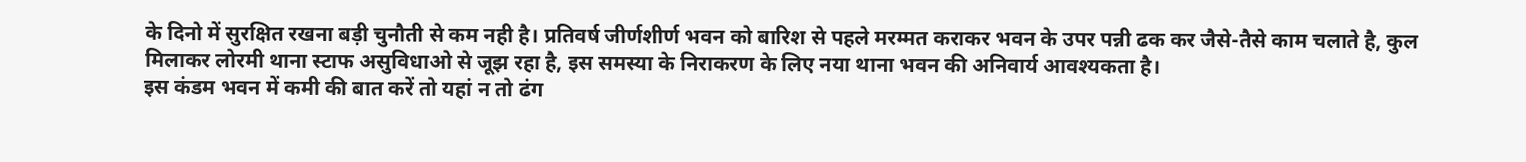के दिनो में सुरक्षित रखना बड़ी चुनौती से कम नही है। प्रतिवर्ष जीर्णशीर्ण भवन को बारिश से पहले मरम्मत कराकर भवन के उपर पन्नी ढक कर जैसे-तैसे काम चलाते है, कुल मिलाकर लोरमी थाना स्टाफ असुविधाओ से जूझ रहा है, इस समस्या के निराकरण के लिए नया थाना भवन की अनिवार्य आवश्यकता है।
इस कंडम भवन में कमी की बात करें तो यहां न तो ढंग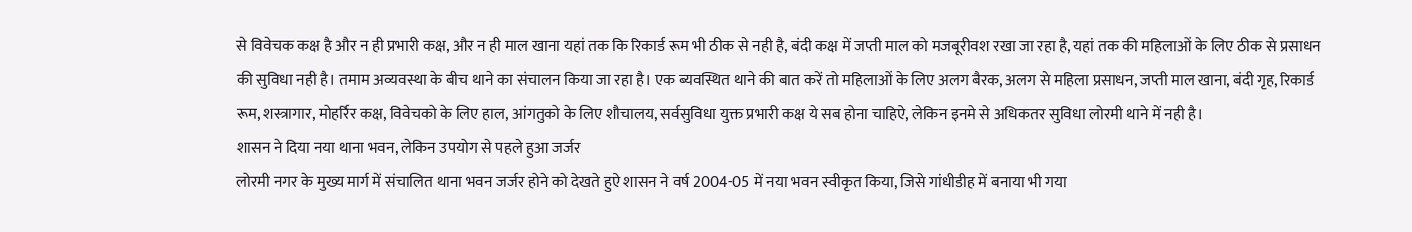से विवेचक कक्ष है और न ही प्रभारी कक्ष, और न ही माल खाना यहां तक कि रिकार्ड रूम भी ठीक से नही है, बंदी कक्ष में जप्ती माल को मजबूरीवश रखा जा रहा है, यहां तक की महिलाओं के लिए ठीक से प्रसाधन की सुविधा नही है। तमाम अव्यवस्था के बीच थाने का संचालन किया जा रहा है। एक ब्यवस्थित थाने की बात करें तो महिलाओं के लिए अलग बैरक, अलग से महिला प्रसाधन, जप्ती माल खाना, बंदी गृह, रिकार्ड रूम, शस्त्रागार, मोहर्रिर कक्ष, विवेचको के लिए हाल, आंगतुको के लिए शौचालय, सर्वसुविधा युक्त प्रभारी कक्ष ये सब होना चाहिऐ, लेकिन इनमे से अधिकतर सुविधा लोरमी थाने में नही है।
शासन ने दिया नया थाना भवन, लेकिन उपयोग से पहले हुआ जर्जर
लोरमी नगर के मुख्य मार्ग में संचालित थाना भवन जर्जर होने को देखते हुऐ शासन ने वर्ष 2004-05 में नया भवन स्वीकृत किया, जिसे गांधीडीह में बनाया भी गया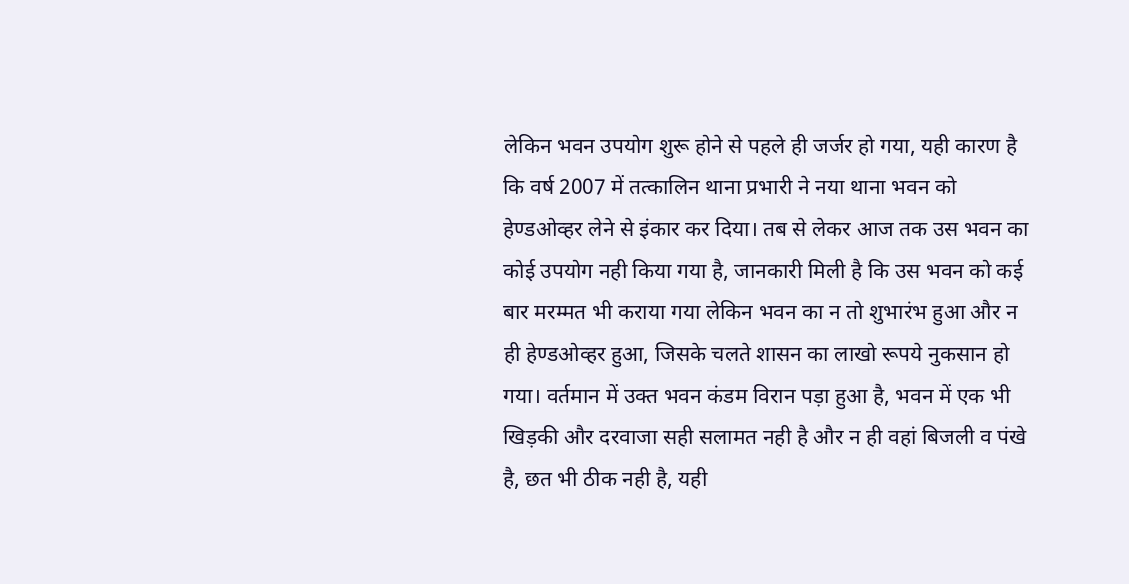लेकिन भवन उपयोग शुरू होने से पहले ही जर्जर हो गया, यही कारण है कि वर्ष 2007 में तत्कालिन थाना प्रभारी ने नया थाना भवन को हेण्डओव्हर लेने से इंकार कर दिया। तब से लेकर आज तक उस भवन का कोई उपयोग नही किया गया है, जानकारी मिली है कि उस भवन को कई बार मरम्मत भी कराया गया लेकिन भवन का न तो शुभारंभ हुआ और न ही हेण्डओव्हर हुआ, जिसके चलते शासन का लाखो रूपये नुकसान हो गया। वर्तमान में उक्त भवन कंडम विरान पड़ा हुआ है, भवन में एक भी खिड़की और दरवाजा सही सलामत नही है और न ही वहां बिजली व पंखे है, छत भी ठीक नही है, यही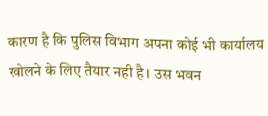कारण है कि पुलिस विभाग अपना कोई भी कार्यालय खोलने के लिए तैयार नही है। उस भवन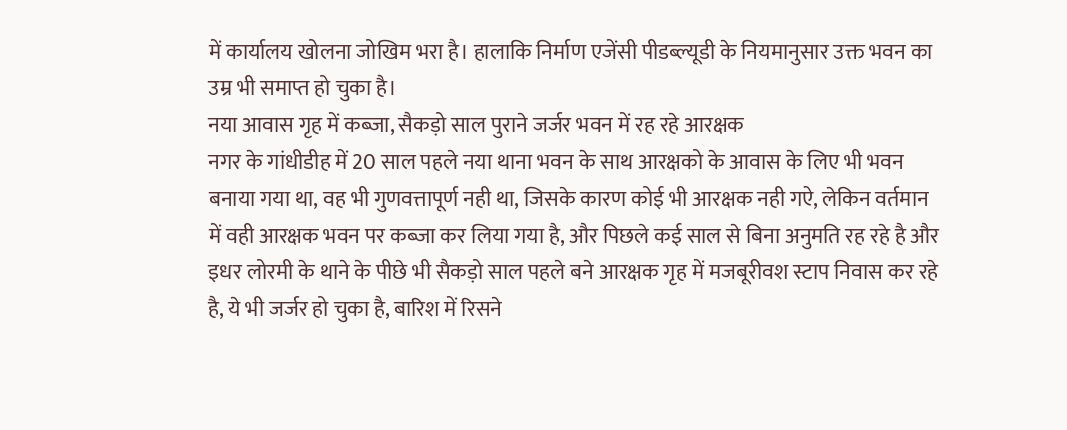में कार्यालय खोलना जोखिम भरा है। हालाकि निर्माण एजेंसी पीडब्ल्यूडी के नियमानुसार उक्त भवन का उम्र भी समाप्त हो चुका है।
नया आवास गृह में कब्जा, सैकड़ो साल पुराने जर्जर भवन में रह रहे आरक्षक
नगर के गांधीडीह में 20 साल पहले नया थाना भवन के साथ आरक्षको के आवास के लिए भी भवन बनाया गया था, वह भी गुणवत्तापूर्ण नही था, जिसके कारण कोई भी आरक्षक नही गऐ, लेकिन वर्तमान में वही आरक्षक भवन पर कब्जा कर लिया गया है, और पिछले कई साल से बिना अनुमति रह रहे है और इधर लोरमी के थाने के पीछे भी सैकड़ो साल पहले बने आरक्षक गृह में मजबूरीवश स्टाप निवास कर रहे है, ये भी जर्जर हो चुका है, बारिश में रिसने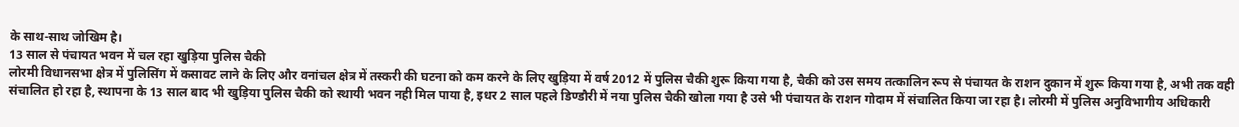के साथ-साथ जोखिम है।
13 साल से पंचायत भवन में चल रहा खुड़िया पुलिस चैकी
लोरमी विधानसभा क्षेत्र में पुलिसिंग में कसावट लाने के लिए और वनांचल क्षेत्र में तस्करी की घटना को कम करने के लिए खुड़िया में वर्ष 2012 में पुलिस चैकी शुरू किया गया है, चैकी को उस समय तत्कालिन रूप से पंचायत के राशन दुकान में शुरू किया गया है, अभी तक वही संचालित हो रहा है, स्थापना के 13 साल बाद भी खुड़िया पुलिस चैकी को स्थायी भवन नही मिल पाया है, इधर 2 साल पहले डिण्डौरी में नया पुलिस चैकी खोला गया है उसे भी पंचायत के राशन गोदाम में संचालित किया जा रहा है। लोरमी में पुलिस अनुविभागीय अधिकारी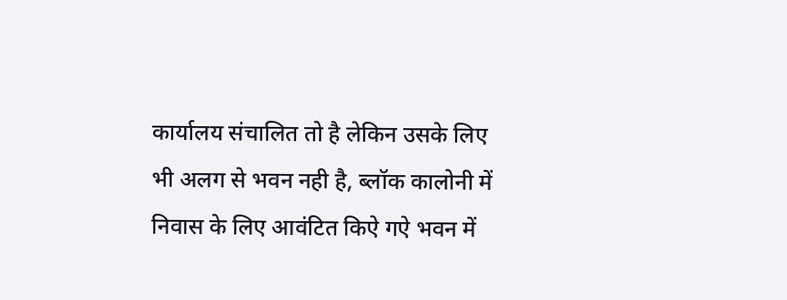कार्यालय संचालित तो है लेकिन उसके लिए भी अलग से भवन नही है, ब्लॉक कालोनी में निवास के लिए आवंटित किऐ गऐ भवन में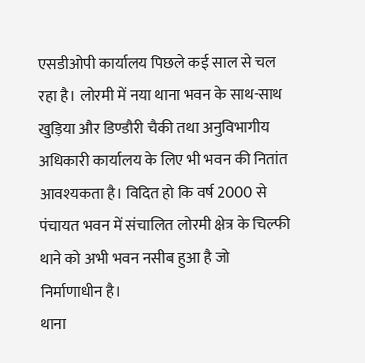एसडीओपी कार्यालय पिछले कई साल से चल रहा है। लोरमी में नया थाना भवन के साथ-साथ खुड़िया और डिण्डौरी चैकी तथा अनुविभागीय अधिकारी कार्यालय के लिए भी भवन की नितांत आवश्यकता है। विदित हो कि वर्ष 2000 से पंचायत भवन में संचालित लोरमी क्षेत्र के चिल्फी थाने को अभी भवन नसीब हुआ है जो निर्माणाधीन है।
थाना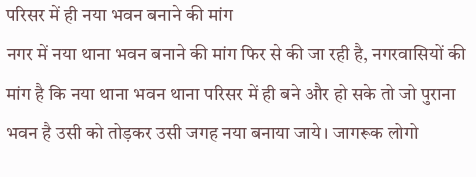परिसर में ही नया भवन बनाने की मांग
नगर में नया थाना भवन बनाने की मांग फिर से की जा रही है, नगरवासियों की मांग है कि नया थाना भवन थाना परिसर में ही बने और हो सके तो जो पुराना भवन है उसी को तोड़कर उसी जगह नया बनाया जाये। जागरूक लोगो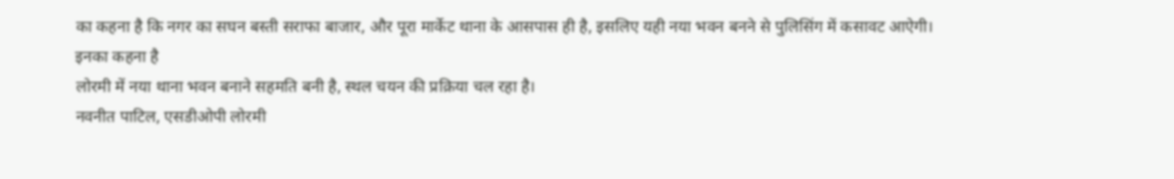का कहना है कि नगर का सघन बस्ती सराफा बाजार, और पूरा मार्केट थाना के आसपास ही है, इसलिए यही नया भवन बनने से पुलिसिंग में कसावट आऐगी।
इनका कहना है
लोरमी में नया थाना भवन बनाने सहमति बनी है, स्थल चयन की प्रक्रिया चल रहा है।
नवनीत पाटिल, एसडीओपी लोरमी